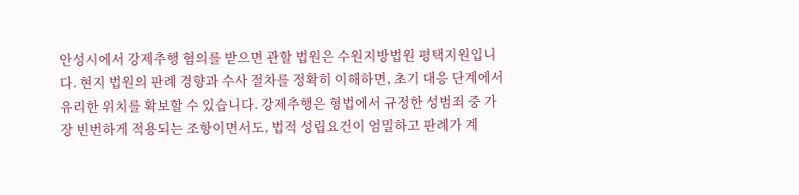안성시에서 강제추행 혐의를 받으면 관할 법원은 수원지방법원 평택지원입니다. 현지 법원의 판례 경향과 수사 절차를 정확히 이해하면, 초기 대응 단계에서 유리한 위치를 확보할 수 있습니다. 강제추행은 형법에서 규정한 성범죄 중 가장 빈번하게 적용되는 조항이면서도, 법적 성립요건이 엄밀하고 판례가 계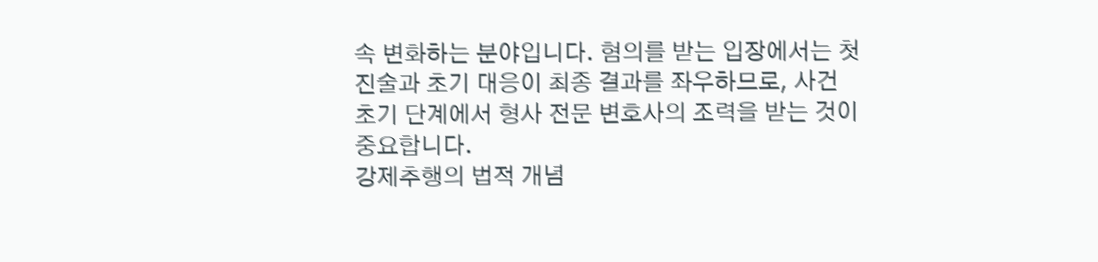속 변화하는 분야입니다. 혐의를 받는 입장에서는 첫 진술과 초기 대응이 최종 결과를 좌우하므로, 사건 초기 단계에서 형사 전문 변호사의 조력을 받는 것이 중요합니다.
강제추행의 법적 개념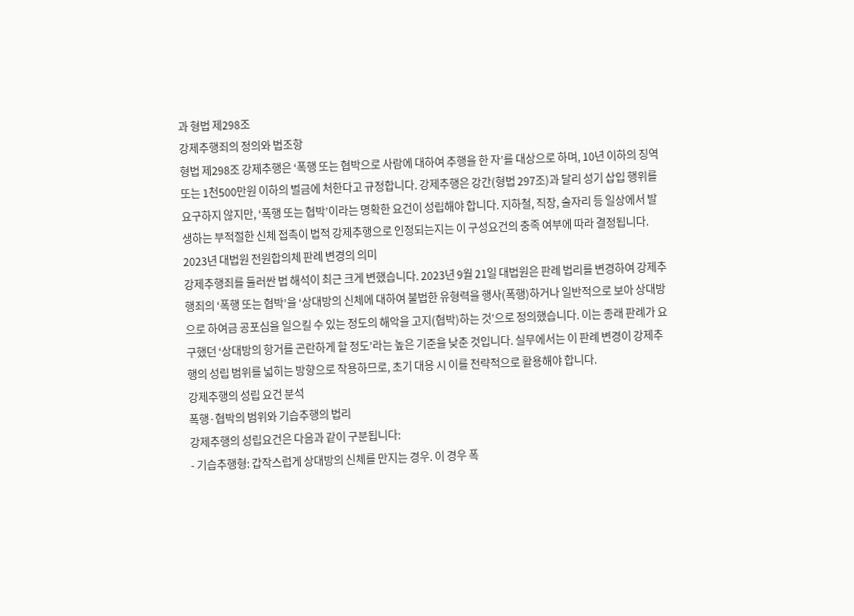과 형법 제298조
강제추행죄의 정의와 법조항
형법 제298조 강제추행은 ‘폭행 또는 협박으로 사람에 대하여 추행을 한 자’를 대상으로 하며, 10년 이하의 징역 또는 1천500만원 이하의 벌금에 처한다고 규정합니다. 강제추행은 강간(형법 297조)과 달리 성기 삽입 행위를 요구하지 않지만, ‘폭행 또는 협박’이라는 명확한 요건이 성립해야 합니다. 지하철, 직장, 술자리 등 일상에서 발생하는 부적절한 신체 접촉이 법적 강제추행으로 인정되는지는 이 구성요건의 충족 여부에 따라 결정됩니다.
2023년 대법원 전원합의체 판례 변경의 의미
강제추행죄를 둘러싼 법 해석이 최근 크게 변했습니다. 2023년 9월 21일 대법원은 판례 법리를 변경하여 강제추행죄의 ‘폭행 또는 협박’을 ‘상대방의 신체에 대하여 불법한 유형력을 행사(폭행)하거나 일반적으로 보아 상대방으로 하여금 공포심을 일으킬 수 있는 정도의 해악을 고지(협박)하는 것’으로 정의했습니다. 이는 종래 판례가 요구했던 ‘상대방의 항거를 곤란하게 할 정도’라는 높은 기준을 낮춘 것입니다. 실무에서는 이 판례 변경이 강제추행의 성립 범위를 넓히는 방향으로 작용하므로, 초기 대응 시 이를 전략적으로 활용해야 합니다.
강제추행의 성립 요건 분석
폭행·협박의 범위와 기습추행의 법리
강제추행의 성립요건은 다음과 같이 구분됩니다:
- 기습추행형: 갑작스럽게 상대방의 신체를 만지는 경우. 이 경우 폭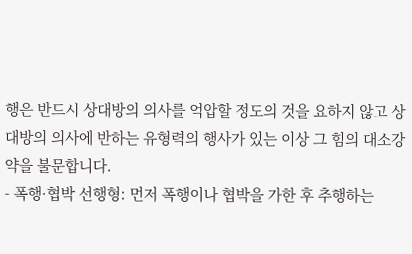행은 반드시 상대방의 의사를 억압할 정도의 것을 요하지 않고 상대방의 의사에 반하는 유형력의 행사가 있는 이상 그 힘의 대소강약을 불문합니다.
- 폭행·협박 선행형: 먼저 폭행이나 협박을 가한 후 추행하는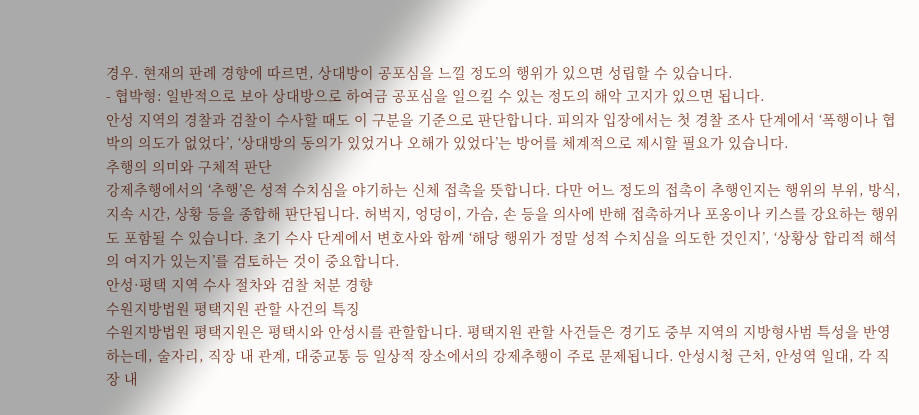경우. 현재의 판례 경향에 따르면, 상대방이 공포심을 느낄 정도의 행위가 있으면 성립할 수 있습니다.
- 협박형: 일반적으로 보아 상대방으로 하여금 공포심을 일으킬 수 있는 정도의 해악 고지가 있으면 됩니다.
안성 지역의 경찰과 검찰이 수사할 때도 이 구분을 기준으로 판단합니다. 피의자 입장에서는 첫 경찰 조사 단계에서 ‘폭행이나 협박의 의도가 없었다’, ‘상대방의 동의가 있었거나 오해가 있었다’는 방어를 체계적으로 제시할 필요가 있습니다.
추행의 의미와 구체적 판단
강제추행에서의 ‘추행’은 성적 수치심을 야기하는 신체 접촉을 뜻합니다. 다만 어느 정도의 접촉이 추행인지는 행위의 부위, 방식, 지속 시간, 상황 등을 종합해 판단됩니다. 허벅지, 엉덩이, 가슴, 손 등을 의사에 반해 접촉하거나 포옹이나 키스를 강요하는 행위도 포함될 수 있습니다. 초기 수사 단계에서 변호사와 함께 ‘해당 행위가 정말 성적 수치심을 의도한 것인지’, ‘상황상 합리적 해석의 여지가 있는지’를 검토하는 것이 중요합니다.
안성·평택 지역 수사 절차와 검찰 처분 경향
수원지방법원 평택지원 관할 사건의 특징
수원지방법원 평택지원은 평택시와 안성시를 관할합니다. 평택지원 관할 사건들은 경기도 중부 지역의 지방형사범 특성을 반영하는데, 술자리, 직장 내 관계, 대중교통 등 일상적 장소에서의 강제추행이 주로 문제됩니다. 안성시청 근처, 안성역 일대, 각 직장 내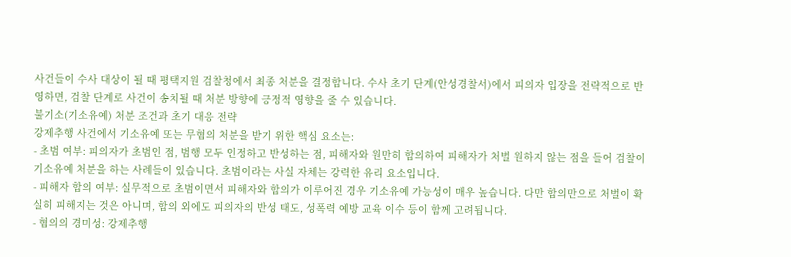사건들이 수사 대상이 될 때 평택지원 검찰청에서 최종 처분을 결정합니다. 수사 초기 단계(안성경찰서)에서 피의자 입장을 전략적으로 반영하면, 검찰 단계로 사건이 송치될 때 처분 방향에 긍정적 영향을 줄 수 있습니다.
불기소(기소유예) 처분 조건과 초기 대응 전략
강제추행 사건에서 기소유예 또는 무혐의 처분을 받기 위한 핵심 요소는:
- 초범 여부: 피의자가 초범인 점, 범행 모두 인정하고 반성하는 점, 피해자와 원만히 합의하여 피해자가 처벌 원하지 않는 점을 들어 검찰이 기소유예 처분을 하는 사례들이 있습니다. 초범이라는 사실 자체는 강력한 유리 요소입니다.
- 피해자 합의 여부: 실무적으로 초범이면서 피해자와 합의가 이루어진 경우 기소유예 가능성이 매우 높습니다. 다만 합의만으로 처벌이 확실히 피해지는 것은 아니며, 합의 외에도 피의자의 반성 태도, 성폭력 예방 교육 이수 등이 함께 고려됩니다.
- 혐의의 경미성: 강제추행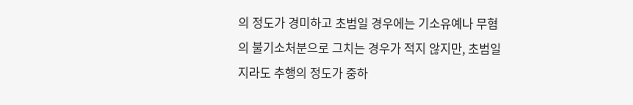의 정도가 경미하고 초범일 경우에는 기소유예나 무혐의 불기소처분으로 그치는 경우가 적지 않지만, 초범일지라도 추행의 정도가 중하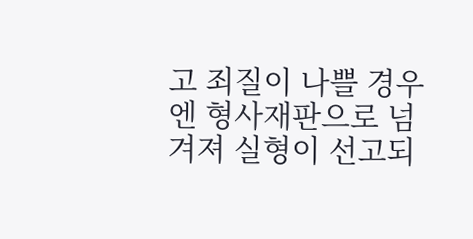고 죄질이 나쁠 경우엔 형사재판으로 넘겨져 실형이 선고되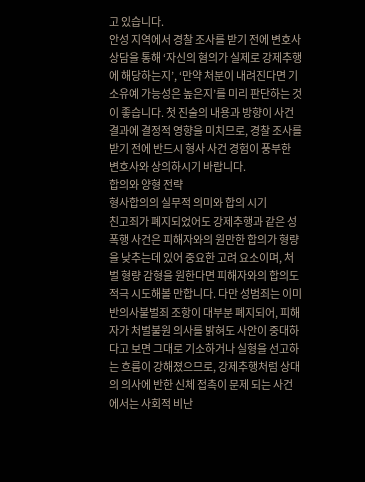고 있습니다.
안성 지역에서 경찰 조사를 받기 전에 변호사 상담을 통해 ‘자신의 혐의가 실제로 강제추행에 해당하는지’, ‘만약 처분이 내려진다면 기소유예 가능성은 높은지’를 미리 판단하는 것이 좋습니다. 첫 진술의 내용과 방향이 사건 결과에 결정적 영향을 미치므로, 경찰 조사를 받기 전에 반드시 형사 사건 경험이 풍부한 변호사와 상의하시기 바랍니다.
합의와 양형 전략
형사합의의 실무적 의미와 합의 시기
친고죄가 폐지되었어도 강제추행과 같은 성폭행 사건은 피해자와의 원만한 합의가 형량을 낮추는데 있어 중요한 고려 요소이며, 처벌 형량 감형을 원한다면 피해자와의 합의도 적극 시도해볼 만합니다. 다만 성범죄는 이미 반의사불벌죄 조항이 대부분 폐지되어, 피해자가 처벌불원 의사를 밝혀도 사안이 중대하다고 보면 그대로 기소하거나 실형을 선고하는 흐름이 강해졌으므로, 강제추행처럼 상대의 의사에 반한 신체 접촉이 문제 되는 사건에서는 사회적 비난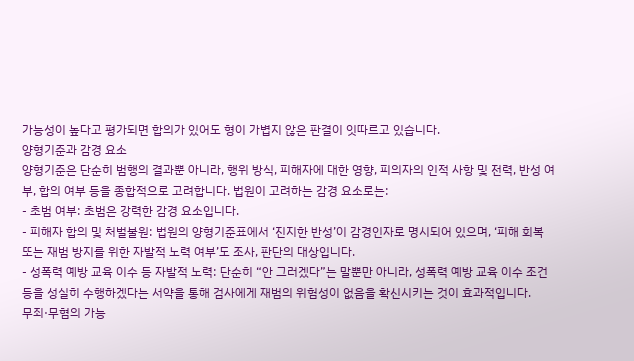가능성이 높다고 평가되면 합의가 있어도 형이 가볍지 않은 판결이 잇따르고 있습니다.
양형기준과 감경 요소
양형기준은 단순히 범행의 결과뿐 아니라, 행위 방식, 피해자에 대한 영향, 피의자의 인적 사항 및 전력, 반성 여부, 합의 여부 등을 종합적으로 고려합니다. 법원이 고려하는 감경 요소로는:
- 초범 여부: 초범은 강력한 감경 요소입니다.
- 피해자 합의 및 처벌불원: 법원의 양형기준표에서 ‘진지한 반성’이 감경인자로 명시되어 있으며, ‘피해 회복 또는 재범 방지를 위한 자발적 노력 여부’도 조사, 판단의 대상입니다.
- 성폭력 예방 교육 이수 등 자발적 노력: 단순히 “안 그러겠다”는 말뿐만 아니라, 성폭력 예방 교육 이수 조건 등을 성실히 수행하겠다는 서약을 통해 검사에게 재범의 위험성이 없음을 확신시키는 것이 효과적입니다.
무죄·무혐의 가능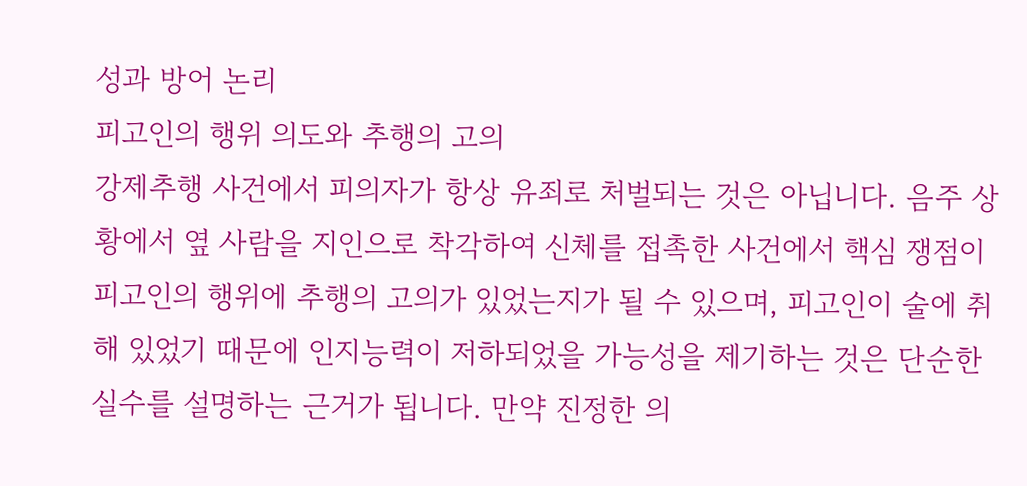성과 방어 논리
피고인의 행위 의도와 추행의 고의
강제추행 사건에서 피의자가 항상 유죄로 처벌되는 것은 아닙니다. 음주 상황에서 옆 사람을 지인으로 착각하여 신체를 접촉한 사건에서 핵심 쟁점이 피고인의 행위에 추행의 고의가 있었는지가 될 수 있으며, 피고인이 술에 취해 있었기 때문에 인지능력이 저하되었을 가능성을 제기하는 것은 단순한 실수를 설명하는 근거가 됩니다. 만약 진정한 의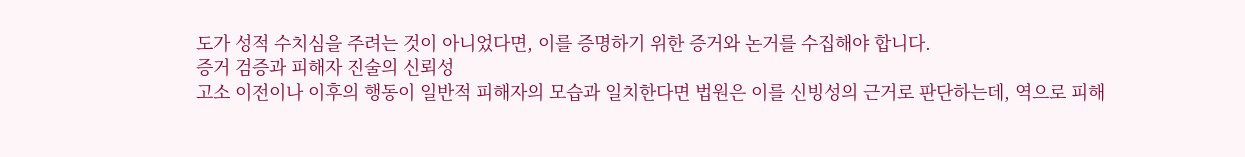도가 성적 수치심을 주려는 것이 아니었다면, 이를 증명하기 위한 증거와 논거를 수집해야 합니다.
증거 검증과 피해자 진술의 신뢰성
고소 이전이나 이후의 행동이 일반적 피해자의 모습과 일치한다면 법원은 이를 신빙성의 근거로 판단하는데, 역으로 피해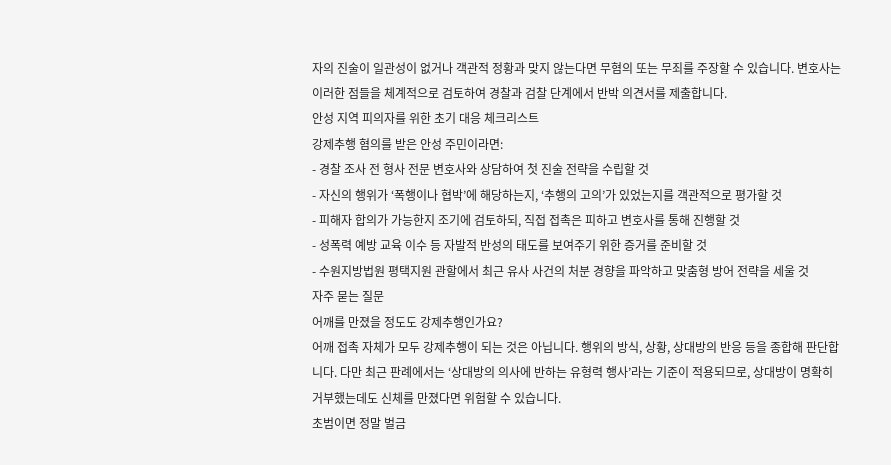자의 진술이 일관성이 없거나 객관적 정황과 맞지 않는다면 무혐의 또는 무죄를 주장할 수 있습니다. 변호사는 이러한 점들을 체계적으로 검토하여 경찰과 검찰 단계에서 반박 의견서를 제출합니다.
안성 지역 피의자를 위한 초기 대응 체크리스트
강제추행 혐의를 받은 안성 주민이라면:
- 경찰 조사 전 형사 전문 변호사와 상담하여 첫 진술 전략을 수립할 것
- 자신의 행위가 ‘폭행이나 협박’에 해당하는지, ‘추행의 고의’가 있었는지를 객관적으로 평가할 것
- 피해자 합의가 가능한지 조기에 검토하되, 직접 접촉은 피하고 변호사를 통해 진행할 것
- 성폭력 예방 교육 이수 등 자발적 반성의 태도를 보여주기 위한 증거를 준비할 것
- 수원지방법원 평택지원 관할에서 최근 유사 사건의 처분 경향을 파악하고 맞춤형 방어 전략을 세울 것
자주 묻는 질문
어깨를 만졌을 정도도 강제추행인가요?
어깨 접촉 자체가 모두 강제추행이 되는 것은 아닙니다. 행위의 방식, 상황, 상대방의 반응 등을 종합해 판단합니다. 다만 최근 판례에서는 ‘상대방의 의사에 반하는 유형력 행사’라는 기준이 적용되므로, 상대방이 명확히 거부했는데도 신체를 만졌다면 위험할 수 있습니다.
초범이면 정말 벌금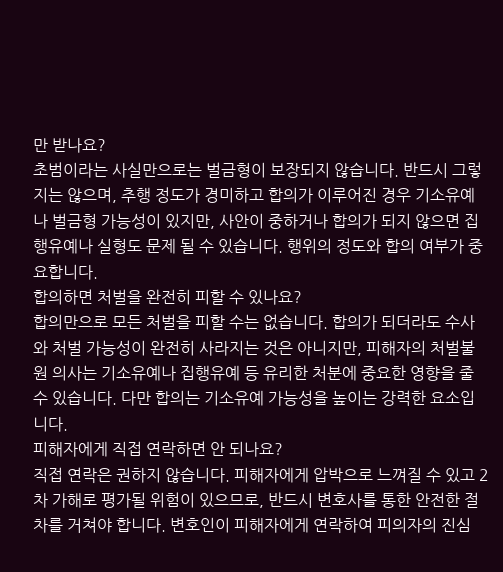만 받나요?
초범이라는 사실만으로는 벌금형이 보장되지 않습니다. 반드시 그렇지는 않으며, 추행 정도가 경미하고 합의가 이루어진 경우 기소유예나 벌금형 가능성이 있지만, 사안이 중하거나 합의가 되지 않으면 집행유예나 실형도 문제 될 수 있습니다. 행위의 정도와 합의 여부가 중요합니다.
합의하면 처벌을 완전히 피할 수 있나요?
합의만으로 모든 처벌을 피할 수는 없습니다. 합의가 되더라도 수사와 처벌 가능성이 완전히 사라지는 것은 아니지만, 피해자의 처벌불원 의사는 기소유예나 집행유예 등 유리한 처분에 중요한 영향을 줄 수 있습니다. 다만 합의는 기소유예 가능성을 높이는 강력한 요소입니다.
피해자에게 직접 연락하면 안 되나요?
직접 연락은 권하지 않습니다. 피해자에게 압박으로 느껴질 수 있고 2차 가해로 평가될 위험이 있으므로, 반드시 변호사를 통한 안전한 절차를 거쳐야 합니다. 변호인이 피해자에게 연락하여 피의자의 진심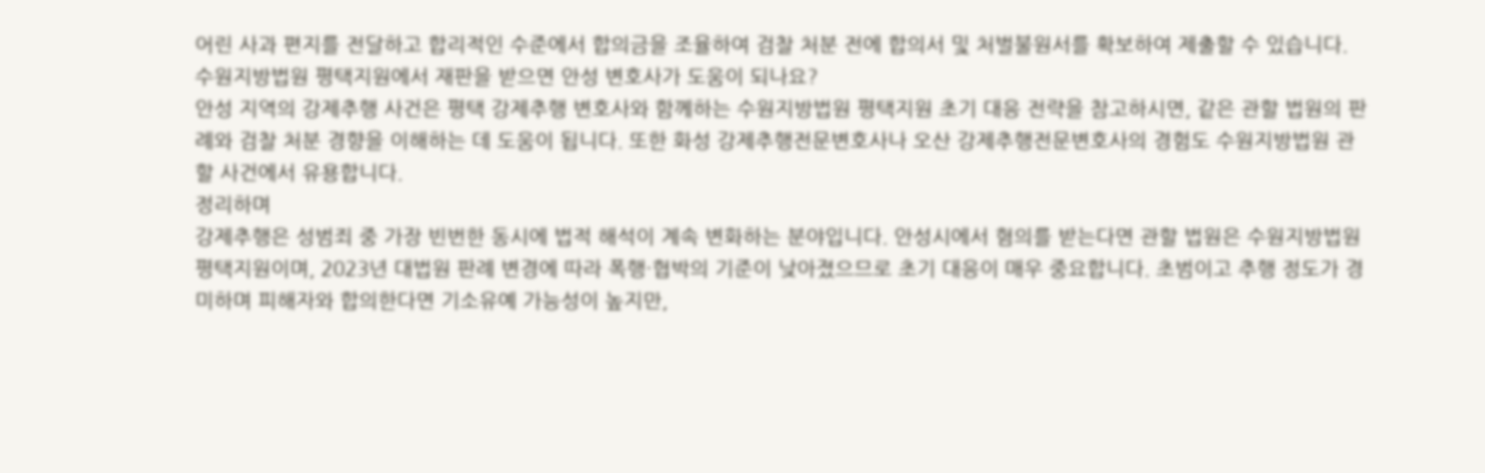어린 사과 편지를 전달하고 합리적인 수준에서 합의금을 조율하여 검찰 처분 전에 합의서 및 처벌불원서를 확보하여 제출할 수 있습니다.
수원지방법원 평택지원에서 재판을 받으면 안성 변호사가 도움이 되나요?
안성 지역의 강제추행 사건은 평택 강제추행 변호사와 함께하는 수원지방법원 평택지원 초기 대응 전략을 참고하시면, 같은 관할 법원의 판례와 검찰 처분 경향을 이해하는 데 도움이 됩니다. 또한 화성 강제추행전문변호사나 오산 강제추행전문변호사의 경험도 수원지방법원 관할 사건에서 유용합니다.
정리하며
강제추행은 성범죄 중 가장 빈번한 동시에 법적 해석이 계속 변화하는 분야입니다. 안성시에서 혐의를 받는다면 관할 법원은 수원지방법원 평택지원이며, 2023년 대법원 판례 변경에 따라 폭행·협박의 기준이 낮아졌으므로 초기 대응이 매우 중요합니다. 초범이고 추행 정도가 경미하며 피해자와 합의한다면 기소유예 가능성이 높지만,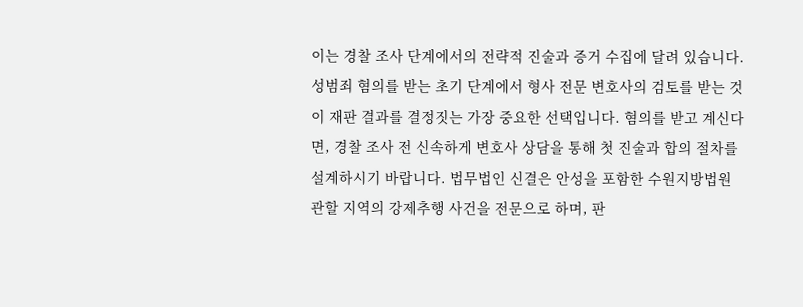이는 경찰 조사 단계에서의 전략적 진술과 증거 수집에 달려 있습니다. 성범죄 혐의를 받는 초기 단계에서 형사 전문 변호사의 검토를 받는 것이 재판 결과를 결정짓는 가장 중요한 선택입니다. 혐의를 받고 계신다면, 경찰 조사 전 신속하게 변호사 상담을 통해 첫 진술과 합의 절차를 설계하시기 바랍니다. 법무법인 신결은 안성을 포함한 수원지방법원 관할 지역의 강제추행 사건을 전문으로 하며, 판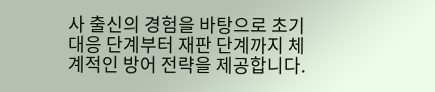사 출신의 경험을 바탕으로 초기 대응 단계부터 재판 단계까지 체계적인 방어 전략을 제공합니다.